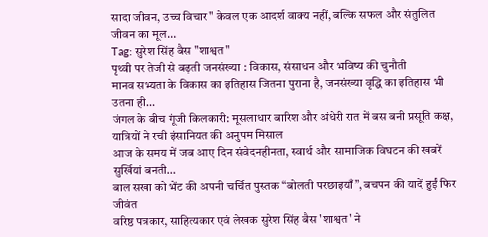सादा जीवन, उच्च विचार" केवल एक आदर्श वाक्य नहीं, बल्कि सफल और संतुलित जीवन का मूल…
Tag: सुरेश सिंह बैस "शाश्वत"
पृथ्वी पर तेजी से बढ़ती जनसंख्या : विकास, संसाधन और भविष्य की चुनौती
मानव सभ्यता के विकास का इतिहास जितना पुराना है, जनसंख्या वृद्धि का इतिहास भी उतना ही…
जंगल के बीच गूंजी किलकारी: मूसलाधार बारिश और अंधेरी रात में बस बनी प्रसूति कक्ष, यात्रियों ने रची इंसानियत की अनुपम मिसाल
आज के समय में जब आए दिन संवेदनहीनता, स्वार्थ और सामाजिक विघटन की खबरें सुर्खियां बनती…
बाल सखा को भेंट की अपनी चर्चित पुस्तक “बोलती परछाइयाँ”, बचपन की यादें हुईं फिर जीवंत
वरिष्ठ पत्रकार, साहित्यकार एवं लेखक सुरेश सिंह बैस 'शाश्वत' ने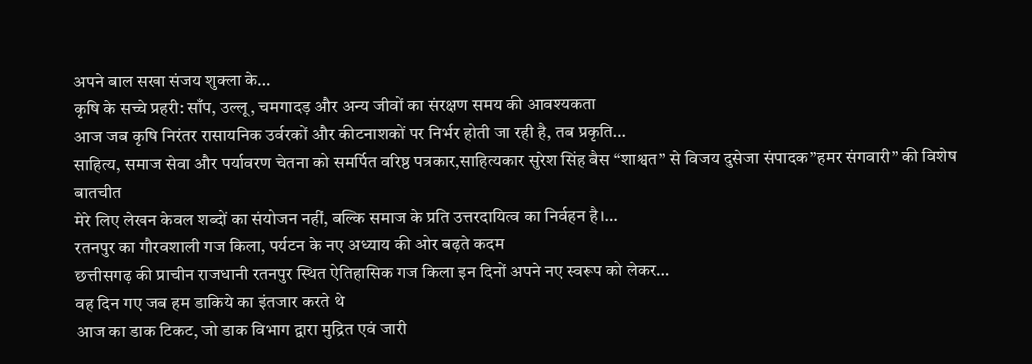अपने बाल सखा संजय शुक्ला के…
कृषि के सच्चे प्रहरी: साँप, उल्लू, चमगादड़ और अन्य जीवों का संरक्षण समय की आवश्यकता
आज जब कृषि निरंतर रासायनिक उर्वरकों और कीटनाशकों पर निर्भर होती जा रही है, तब प्रकृति…
साहित्य, समाज सेवा और पर्यावरण चेतना को समर्पित वरिष्ठ पत्रकार,साहित्यकार सुरेश सिंह बैस “शाश्वत” से विजय दुसेजा संपादक”हमर संगवारी” की विशेष बातचीत
मेरे लिए लेखन केवल शब्दों का संयोजन नहीं, बल्कि समाज के प्रति उत्तरदायित्व का निर्वहन है।…
रतनपुर का गौरवशाली गज किला, पर्यटन के नए अध्याय की ओर बढ़ते कदम
छत्तीसगढ़ की प्राचीन राजधानी रतनपुर स्थित ऐतिहासिक गज किला इन दिनों अपने नए स्वरूप को लेकर…
वह दिन गए जब हम डाकिये का इंतजार करते थे
आज का डाक टिकट, जो डाक विभाग द्वारा मुद्रित एवं जारी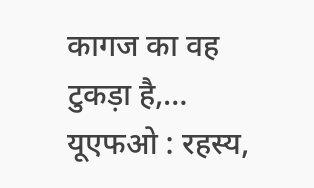कागज का वह टुकड़ा है,…
यूएफओ : रहस्य,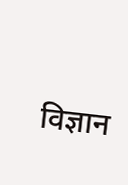विज्ञान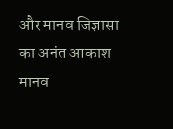और मानव जिज्ञासा का अनंत आकाश
मानव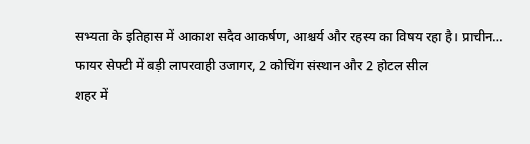सभ्यता के इतिहास में आकाश सदैव आकर्षण, आश्चर्य और रहस्य का विषय रहा है। प्राचीन…
फायर सेफ्टी में बड़ी लापरवाही उजागर, 2 कोचिंग संस्थान और 2 होटल सील
शहर में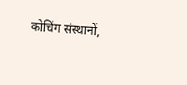कोचिंग संस्थानों,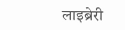लाइब्रेरी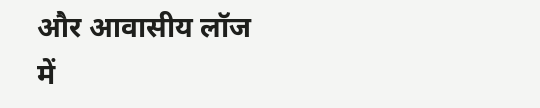और आवासीय लॉज में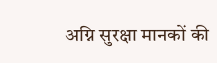अग्नि सुरक्षा मानकों की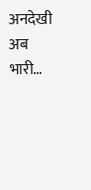अनदेखी अब भारी…